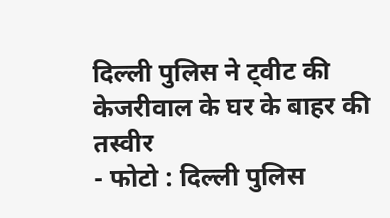दिल्ली पुलिस ने ट्वीट की केजरीवाल के घर के बाहर की तस्वीर
- फोटो : दिल्ली पुलिस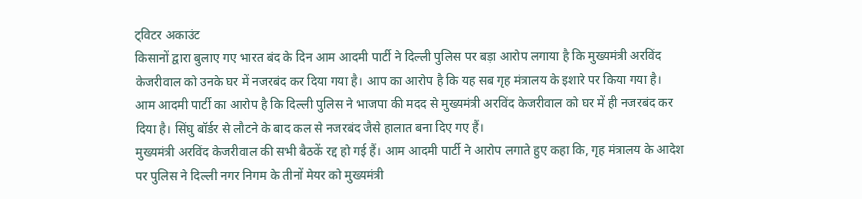ट्विटर अकाउंट
किसानों द्वारा बुलाए गए भारत बंद के दिन आम आदमी पार्टी ने दिल्ली पुलिस पर बड़ा आरोप लगाया है कि मुख्यमंत्री अरविंद केजरीवाल को उनके घर में नजरबंद कर दिया गया है। आप का आरोप है कि यह सब गृह मंत्रालय के इशारे पर किया गया है।
आम आदमी पार्टी का आरोप है कि दिल्ली पुलिस ने भाजपा की मदद से मुख्यमंत्री अरविंद केजरीवाल को घर में ही नजरबंद कर दिया है। सिंघु बॉर्डर से लौटने के बाद कल से नजरबंद जैसे हालात बना दिए गए हैं।
मुख्यमंत्री अरविंद केजरीवाल की सभी बैठकें रद्द हो गई हैं। आम आदमी पार्टी ने आरोप लगाते हुए कहा कि, गृह मंत्रालय के आदेश पर पुलिस ने दिल्ली नगर निगम के तीनों मेयर को मुख्यमंत्री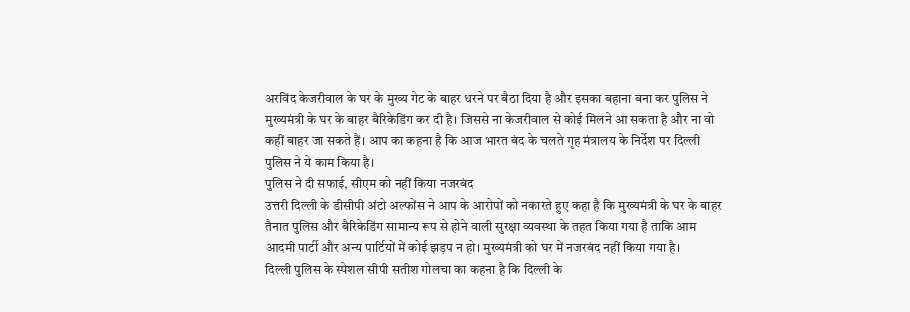अरविंद केजरीवाल के घर के मुख्य गेट के बाहर धरने पर बैठा दिया है और इसका बहाना बना कर पुलिस ने मुख्यमंत्री के घर के बाहर बैरिकेडिंग कर दी है। जिससे ना केजरीवाल से कोई मिलने आ सकता है और ना वो कहीं बाहर जा सकते हैं। आप का कहना है कि आज भारत बंद के चलते गृह मंत्रालय के निर्देश पर दिल्ली पुलिस ने ये काम किया है।
पुलिस ने दी सफाई, सीएम को नहीं किया नजरबंद
उत्तरी दिल्ली के डीसीपी अंटो अल्फोंस ने आप के आरोपों को नकारते हुए कहा है कि मुख्यमंत्री के घर के बाहर तैनात पुलिस और बैरिकेडिंग सामान्य रूप से होने वाली सुरक्षा व्यवस्था के तहत किया गया है ताकि आम आदमी पार्टी और अन्य पार्टियों में कोई झड़प न हो। मुख्यमंत्री को घर में नजरबंद नहीं किया गया है।
दिल्ली पुलिस के स्पेशल सीपी सतीश गोलचा का कहना है कि दिल्ली के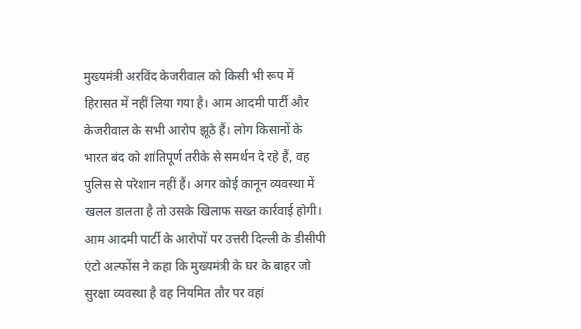मुख्यमंत्री अरविंद केजरीवाल को किसी भी रूप में हिरासत में नहीं लिया गया है। आम आदमी पार्टी और केजरीवाल के सभी आरोप झूठे हैं। लोग किसानों के भारत बंद को शांतिपूर्ण तरीके से समर्थन दे रहे हैं, वह पुलिस से परेशान नहीं हैं। अगर कोई कानून व्यवस्था में खलल डालता है तो उसके खिलाफ सख्त कार्रवाई होगी।
आम आदमी पार्टी के आरोपों पर उत्तरी दिल्ली के डीसीपी एंटो अल्फोंस ने कहा कि मुख्यमंत्री के घर के बाहर जो सुरक्षा व्यवस्था है वह नियमित तौर पर वहां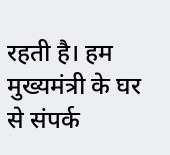रहती है। हम मुख्यमंत्री के घर से संपर्क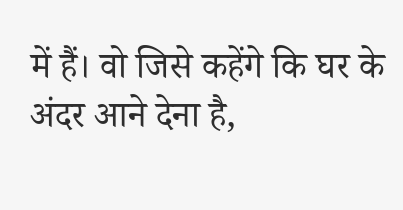में हैं। वो जिसे कहेंगे कि घर के अंदर आने देना है,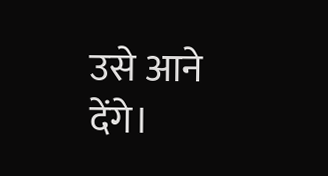उसे आने देंगे।